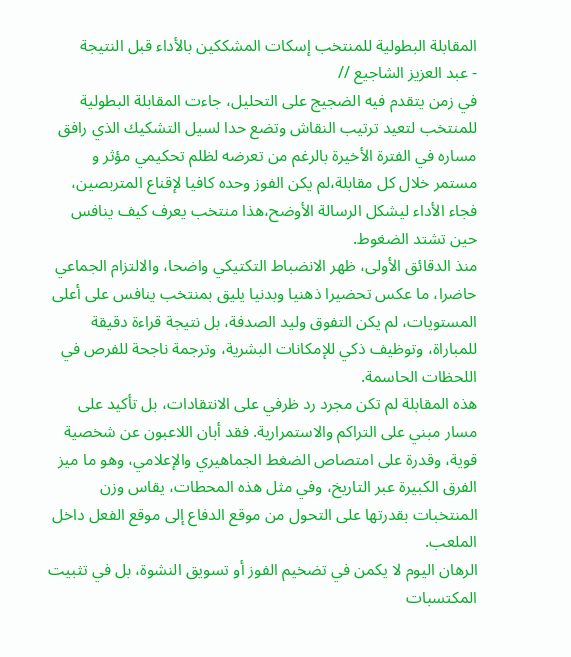المقابلة البطولية للمنتخب إسكات المشككين بالأداء قبل النتيجة
- عبد العزيز الشاجيع //
في زمن يتقدم فيه الضجيج على التحليل، جاءت المقابلة البطولية للمنتخب لتعيد ترتيب النقاش وتضع حدا لسيل التشكيك الذي رافق مساره في الفترة الأخيرة بالرغم من تعرضه لظلم تحكيمي مؤثر و مستمر خلال كل مقابلة،لم يكن الفوز وحده كافيا لإقناع المتربصين، فجاء الأداء ليشكل الرسالة الأوضح،هذا منتخب يعرف كيف ينافس حين تشتد الضغوط.
منذ الدقائق الأولى، ظهر الانضباط التكتيكي واضحا، والالتزام الجماعي حاضرا، ما عكس تحضيرا ذهنيا وبدنيا يليق بمنتخب ينافس على أعلى المستويات، لم يكن التفوق وليد الصدفة، بل نتيجة قراءة دقيقة للمباراة، وتوظيف ذكي للإمكانات البشرية، وترجمة ناجحة للفرص في اللحظات الحاسمة.
هذه المقابلة لم تكن مجرد رد ظرفي على الانتقادات، بل تأكيد على مسار مبني على التراكم والاستمرارية. فقد أبان اللاعبون عن شخصية قوية، وقدرة على امتصاص الضغط الجماهيري والإعلامي، وهو ما ميز الفرق الكبيرة عبر التاريخ، وفي مثل هذه المحطات، يقاس وزن المنتخبات بقدرتها على التحول من موقع الدفاع إلى موقع الفعل داخل الملعب.
الرهان اليوم لا يكمن في تضخيم الفوز أو تسويق النشوة، بل في تثبيت المكتسبات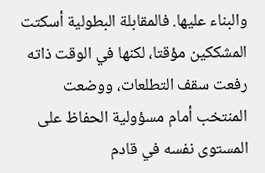والبناء عليها. فالمقابلة البطولية أسكتت المشككين مؤقتا، لكنها في الوقت ذاته رفعت سقف التطلعات، ووضعت المنتخب أمام مسؤولية الحفاظ على المستوى نفسه في قادم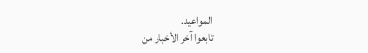المواعيد.
تابعوا آخر الأخبار من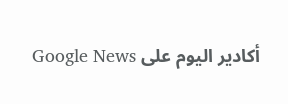أكادير اليوم على Google News